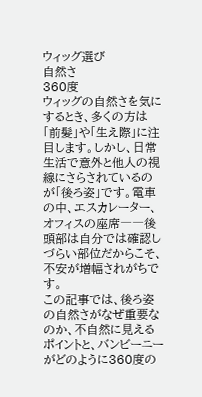ウィッグ選び
自然さ
360度
ウィッグの自然さを気にするとき、多くの方は「前髪」や「生え際」に注目します。しかし、日常生活で意外と他人の視線にさらされているのが「後ろ姿」です。電車の中、エスカレーター、オフィスの座席――後頭部は自分では確認しづらい部位だからこそ、不安が増幅されがちです。
この記事では、後ろ姿の自然さがなぜ重要なのか、不自然に見えるポイントと、バンビーニーがどのように360度の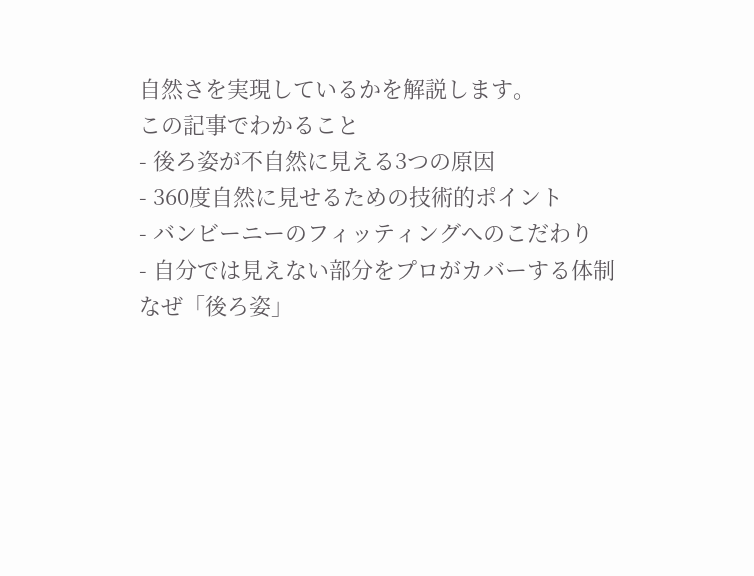自然さを実現しているかを解説します。
この記事でわかること
- 後ろ姿が不自然に見える3つの原因
- 360度自然に見せるための技術的ポイント
- バンビーニーのフィッティングへのこだわり
- 自分では見えない部分をプロがカバーする体制
なぜ「後ろ姿」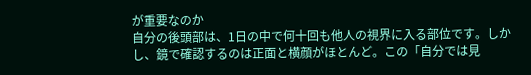が重要なのか
自分の後頭部は、1日の中で何十回も他人の視界に入る部位です。しかし、鏡で確認するのは正面と横顔がほとんど。この「自分では見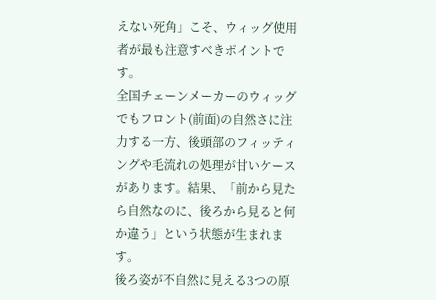えない死角」こそ、ウィッグ使用者が最も注意すべきポイントです。
全国チェーンメーカーのウィッグでもフロント(前面)の自然さに注力する一方、後頭部のフィッティングや毛流れの処理が甘いケースがあります。結果、「前から見たら自然なのに、後ろから見ると何か違う」という状態が生まれます。
後ろ姿が不自然に見える3つの原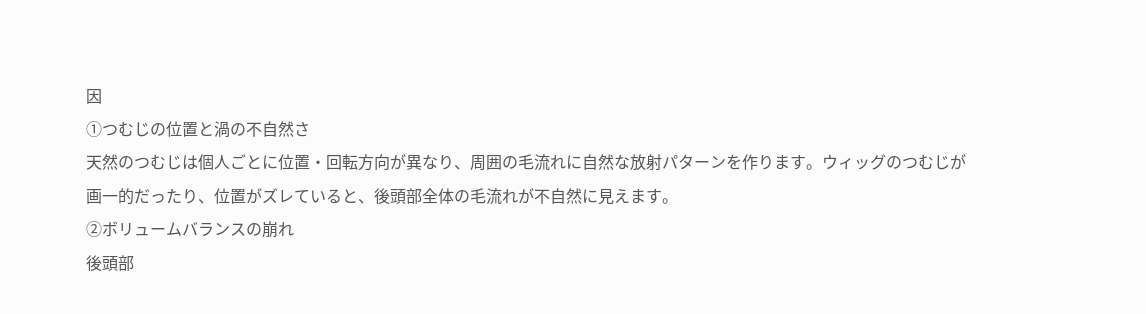因
①つむじの位置と渦の不自然さ
天然のつむじは個人ごとに位置・回転方向が異なり、周囲の毛流れに自然な放射パターンを作ります。ウィッグのつむじが画一的だったり、位置がズレていると、後頭部全体の毛流れが不自然に見えます。
②ボリュームバランスの崩れ
後頭部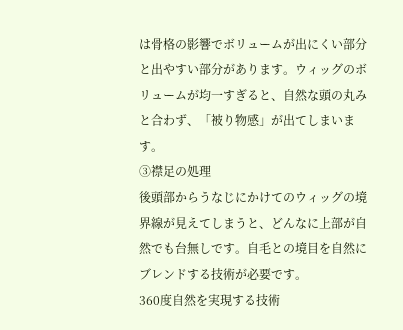は骨格の影響でボリュームが出にくい部分と出やすい部分があります。ウィッグのボリュームが均一すぎると、自然な頭の丸みと合わず、「被り物感」が出てしまいます。
③襟足の処理
後頭部からうなじにかけてのウィッグの境界線が見えてしまうと、どんなに上部が自然でも台無しです。自毛との境目を自然にブレンドする技術が必要です。
360度自然を実現する技術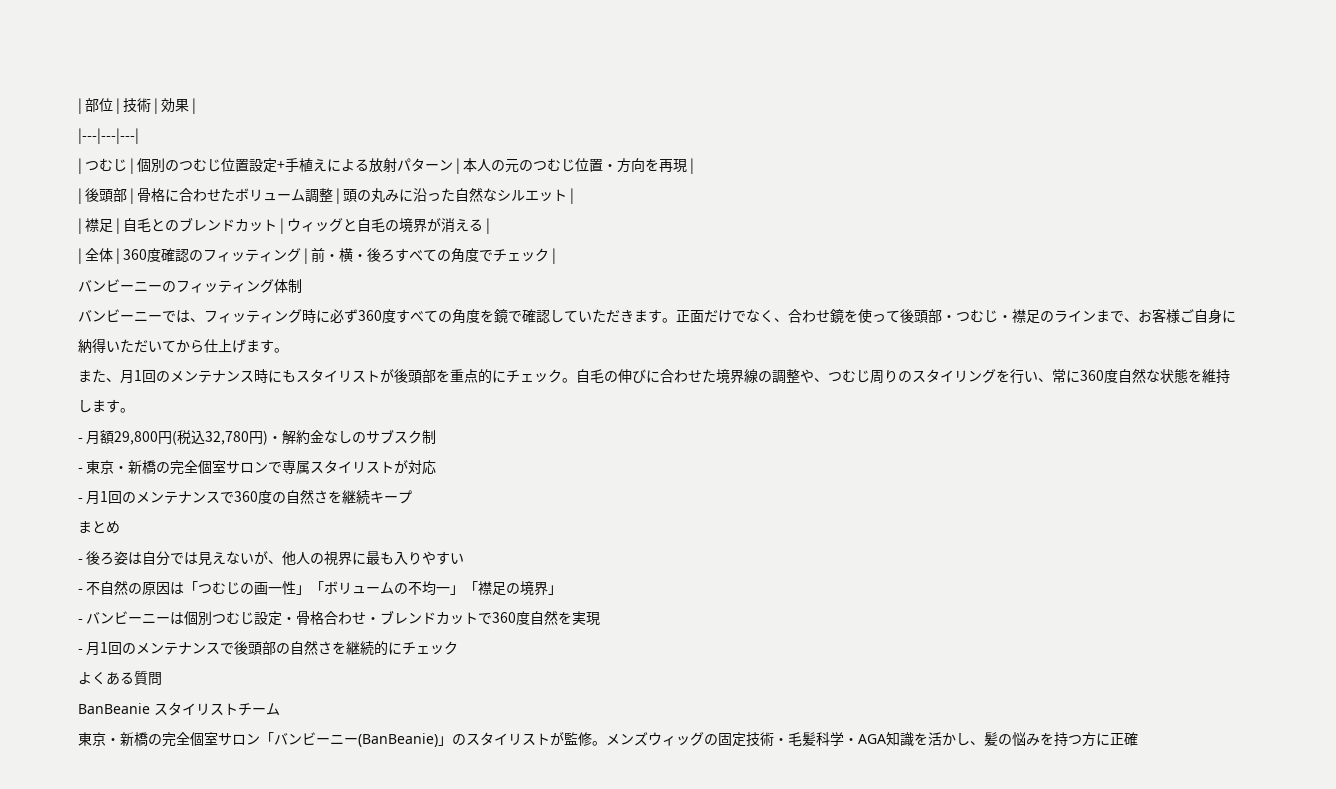| 部位 | 技術 | 効果 |
|---|---|---|
| つむじ | 個別のつむじ位置設定+手植えによる放射パターン | 本人の元のつむじ位置・方向を再現 |
| 後頭部 | 骨格に合わせたボリューム調整 | 頭の丸みに沿った自然なシルエット |
| 襟足 | 自毛とのブレンドカット | ウィッグと自毛の境界が消える |
| 全体 | 360度確認のフィッティング | 前・横・後ろすべての角度でチェック |
バンビーニーのフィッティング体制
バンビーニーでは、フィッティング時に必ず360度すべての角度を鏡で確認していただきます。正面だけでなく、合わせ鏡を使って後頭部・つむじ・襟足のラインまで、お客様ご自身に納得いただいてから仕上げます。
また、月1回のメンテナンス時にもスタイリストが後頭部を重点的にチェック。自毛の伸びに合わせた境界線の調整や、つむじ周りのスタイリングを行い、常に360度自然な状態を維持します。
- 月額29,800円(税込32,780円)・解約金なしのサブスク制
- 東京・新橋の完全個室サロンで専属スタイリストが対応
- 月1回のメンテナンスで360度の自然さを継続キープ
まとめ
- 後ろ姿は自分では見えないが、他人の視界に最も入りやすい
- 不自然の原因は「つむじの画一性」「ボリュームの不均一」「襟足の境界」
- バンビーニーは個別つむじ設定・骨格合わせ・ブレンドカットで360度自然を実現
- 月1回のメンテナンスで後頭部の自然さを継続的にチェック
よくある質問
BanBeanie スタイリストチーム
東京・新橋の完全個室サロン「バンビーニー(BanBeanie)」のスタイリストが監修。メンズウィッグの固定技術・毛髪科学・AGA知識を活かし、髪の悩みを持つ方に正確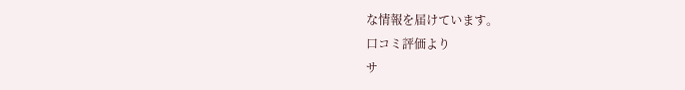な情報を届けています。
口コミ評価より
サ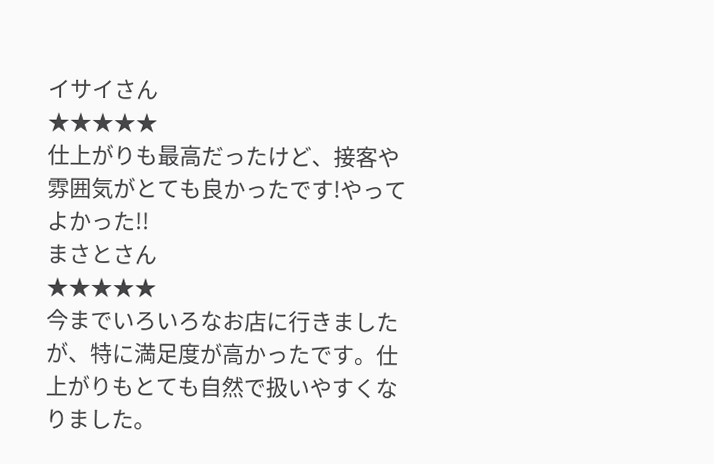イサイさん
★★★★★
仕上がりも最高だったけど、接客や雰囲気がとても良かったです!やってよかった!!
まさとさん
★★★★★
今までいろいろなお店に行きましたが、特に満足度が高かったです。仕上がりもとても自然で扱いやすくなりました。